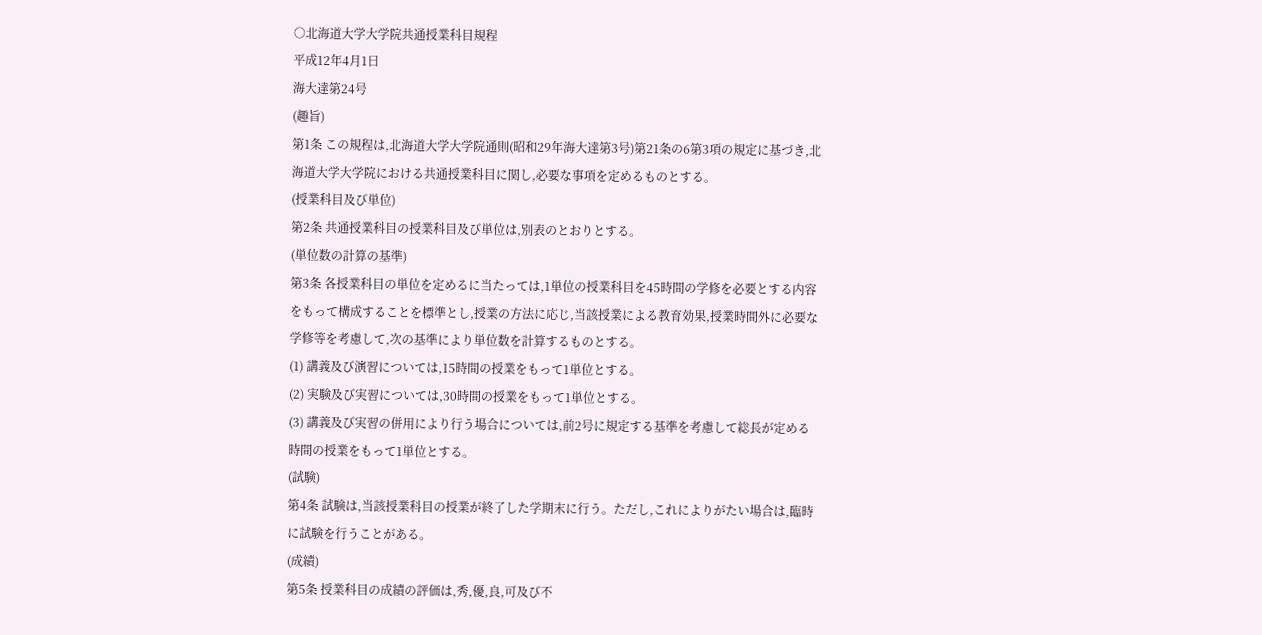○北海道大学大学院共通授業科目規程
平成12年4月1日
海大達第24号
(趣旨)
第1条 この規程は,北海道大学大学院通則(昭和29年海大達第3号)第21条の6第3項の規定に基づき,北海道大学大学院における共通授業科目に関し,必要な事項を定めるものとする。
(授業科目及び単位)
第2条 共通授業科目の授業科目及び単位は,別表のとおりとする。
(単位数の計算の基準)
第3条 各授業科目の単位を定めるに当たっては,1単位の授業科目を45時間の学修を必要とする内容をもって構成することを標準とし,授業の方法に応じ,当該授業による教育効果,授業時間外に必要な学修等を考慮して,次の基準により単位数を計算するものとする。
(1) 講義及び演習については,15時間の授業をもって1単位とする。
(2) 実験及び実習については,30時間の授業をもって1単位とする。
(3) 講義及び実習の併用により行う場合については,前2号に規定する基準を考慮して総長が定める時間の授業をもって1単位とする。
(試験)
第4条 試験は,当該授業科目の授業が終了した学期末に行う。ただし,これによりがたい場合は,臨時に試験を行うことがある。
(成績)
第5条 授業科目の成績の評価は,秀,優,良,可及び不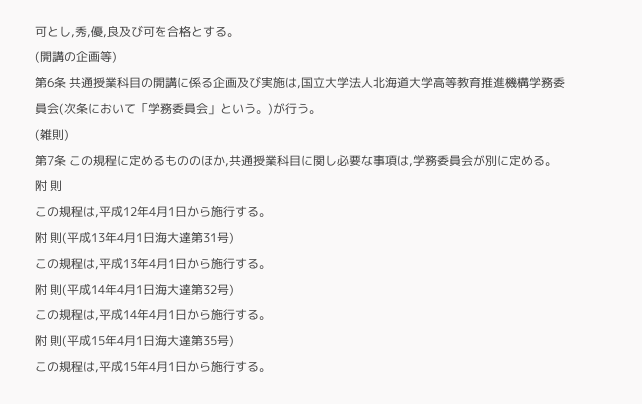可とし,秀,優,良及び可を合格とする。
(開講の企画等)
第6条 共通授業科目の開講に係る企画及び実施は,国立大学法人北海道大学高等教育推進機構学務委員会(次条において「学務委員会」という。)が行う。
(雑則)
第7条 この規程に定めるもののほか,共通授業科目に関し必要な事項は,学務委員会が別に定める。
附 則
この規程は,平成12年4月1日から施行する。
附 則(平成13年4月1日海大達第31号)
この規程は,平成13年4月1日から施行する。
附 則(平成14年4月1日海大達第32号)
この規程は,平成14年4月1日から施行する。
附 則(平成15年4月1日海大達第35号)
この規程は,平成15年4月1日から施行する。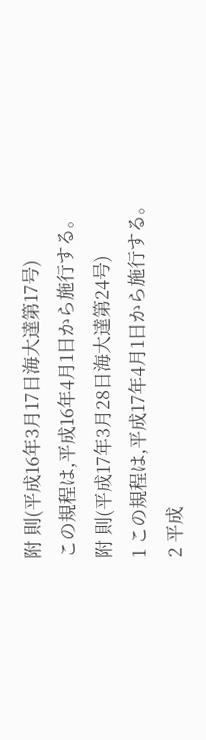附 則(平成16年3月17日海大達第17号)
この規程は,平成16年4月1日から施行する。
附 則(平成17年3月28日海大達第24号)
1 この規程は,平成17年4月1日から施行する。
2 平成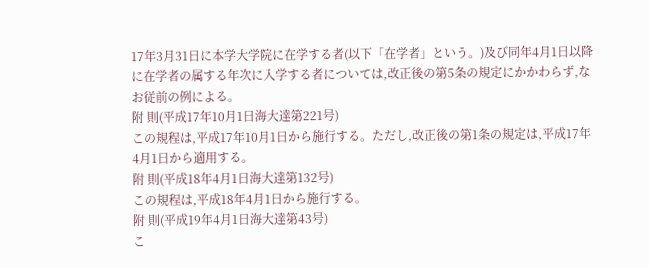17年3月31日に本学大学院に在学する者(以下「在学者」という。)及び同年4月1日以降に在学者の属する年次に入学する者については,改正後の第5条の規定にかかわらず,なお従前の例による。
附 則(平成17年10月1日海大達第221号)
この規程は,平成17年10月1日から施行する。ただし,改正後の第1条の規定は,平成17年4月1日から適用する。
附 則(平成18年4月1日海大達第132号)
この規程は,平成18年4月1日から施行する。
附 則(平成19年4月1日海大達第43号)
こ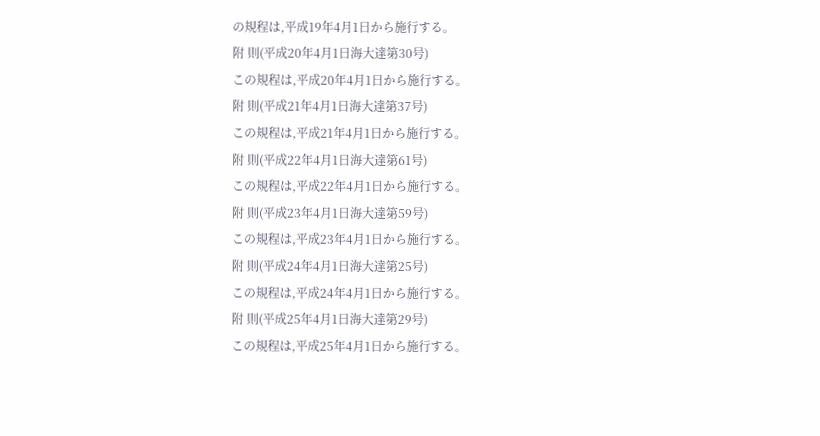の規程は,平成19年4月1日から施行する。
附 則(平成20年4月1日海大達第30号)
この規程は,平成20年4月1日から施行する。
附 則(平成21年4月1日海大達第37号)
この規程は,平成21年4月1日から施行する。
附 則(平成22年4月1日海大達第61号)
この規程は,平成22年4月1日から施行する。
附 則(平成23年4月1日海大達第59号)
この規程は,平成23年4月1日から施行する。
附 則(平成24年4月1日海大達第25号)
この規程は,平成24年4月1日から施行する。
附 則(平成25年4月1日海大達第29号)
この規程は,平成25年4月1日から施行する。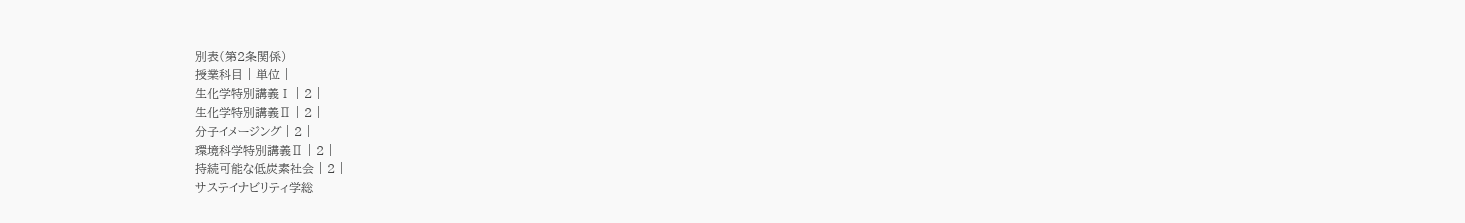別表(第2条関係)
授業科目 | 単位 |
生化学特別講義Ⅰ | 2 |
生化学特別講義Ⅱ | 2 |
分子イメージング | 2 |
環境科学特別講義Ⅱ | 2 |
持続可能な低炭素社会 | 2 |
サステイナビリティ学総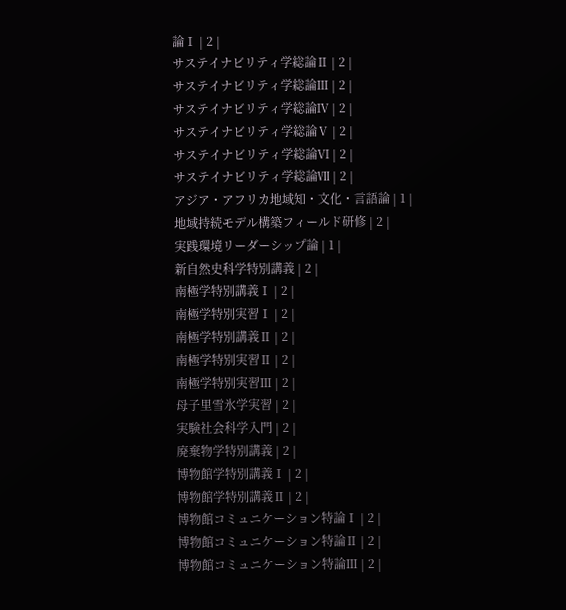論Ⅰ | 2 |
サステイナビリティ学総論Ⅱ | 2 |
サステイナビリティ学総論Ⅲ | 2 |
サステイナビリティ学総論Ⅳ | 2 |
サステイナビリティ学総論Ⅴ | 2 |
サステイナビリティ学総論Ⅵ | 2 |
サステイナビリティ学総論Ⅶ | 2 |
アジア・アフリカ地域知・文化・言語論 | 1 |
地域持続モデル構築フィールド研修 | 2 |
実践環境リーダーシップ論 | 1 |
新自然史科学特別講義 | 2 |
南極学特別講義Ⅰ | 2 |
南極学特別実習Ⅰ | 2 |
南極学特別講義Ⅱ | 2 |
南極学特別実習Ⅱ | 2 |
南極学特別実習Ⅲ | 2 |
母子里雪氷学実習 | 2 |
実験社会科学入門 | 2 |
廃棄物学特別講義 | 2 |
博物館学特別講義Ⅰ | 2 |
博物館学特別講義Ⅱ | 2 |
博物館コミュニケーション特論Ⅰ | 2 |
博物館コミュニケーション特論Ⅱ | 2 |
博物館コミュニケーション特論Ⅲ | 2 |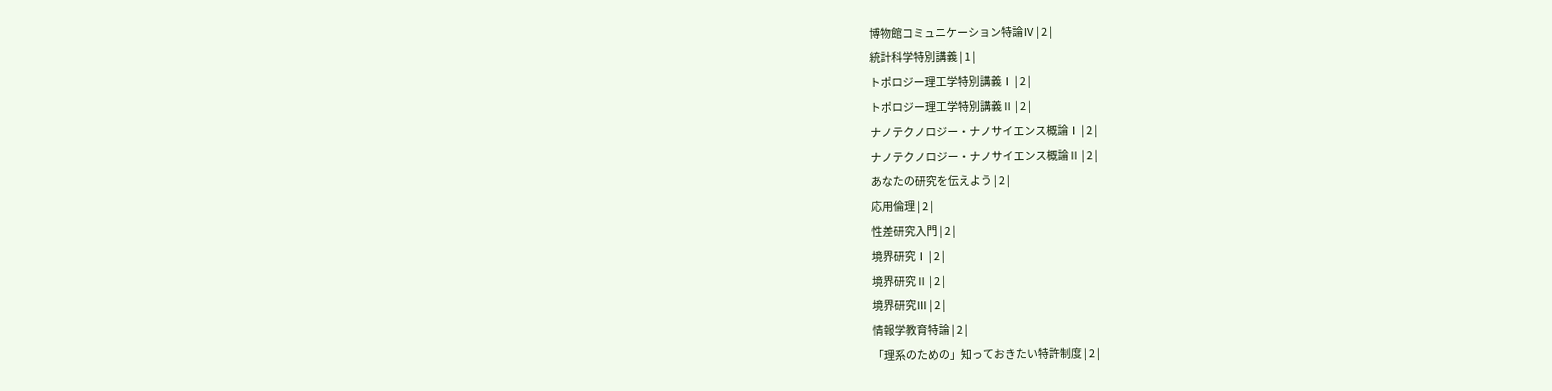博物館コミュニケーション特論Ⅳ | 2 |
統計科学特別講義 | 1 |
トポロジー理工学特別講義Ⅰ | 2 |
トポロジー理工学特別講義Ⅱ | 2 |
ナノテクノロジー・ナノサイエンス概論Ⅰ | 2 |
ナノテクノロジー・ナノサイエンス概論Ⅱ | 2 |
あなたの研究を伝えよう | 2 |
応用倫理 | 2 |
性差研究入門 | 2 |
境界研究Ⅰ | 2 |
境界研究Ⅱ | 2 |
境界研究Ⅲ | 2 |
情報学教育特論 | 2 |
「理系のための」知っておきたい特許制度 | 2 |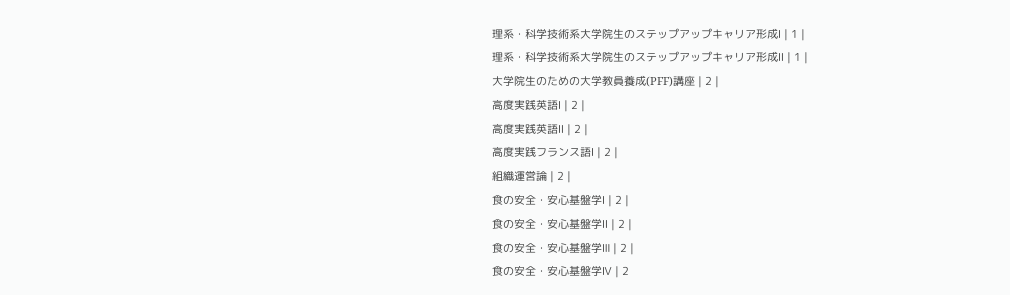理系・科学技術系大学院生のステップアップキャリア形成Ⅰ | 1 |
理系・科学技術系大学院生のステップアップキャリア形成Ⅱ | 1 |
大学院生のための大学教員養成(PFF)講座 | 2 |
高度実践英語Ⅰ | 2 |
高度実践英語Ⅱ | 2 |
高度実践フランス語Ⅰ | 2 |
組織運営論 | 2 |
食の安全・安心基盤学Ⅰ | 2 |
食の安全・安心基盤学Ⅱ | 2 |
食の安全・安心基盤学Ⅲ | 2 |
食の安全・安心基盤学Ⅳ | 2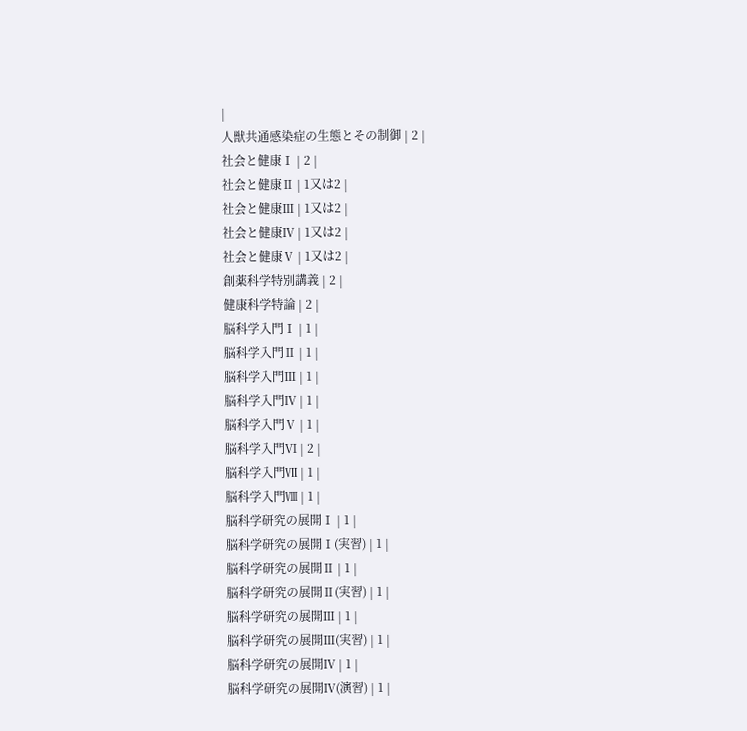|
人獣共通感染症の生態とその制御 | 2 |
社会と健康Ⅰ | 2 |
社会と健康Ⅱ | 1又は2 |
社会と健康Ⅲ | 1又は2 |
社会と健康Ⅳ | 1又は2 |
社会と健康Ⅴ | 1又は2 |
創薬科学特別講義 | 2 |
健康科学特論 | 2 |
脳科学入門Ⅰ | 1 |
脳科学入門Ⅱ | 1 |
脳科学入門Ⅲ | 1 |
脳科学入門Ⅳ | 1 |
脳科学入門Ⅴ | 1 |
脳科学入門Ⅵ | 2 |
脳科学入門Ⅶ | 1 |
脳科学入門Ⅷ | 1 |
脳科学研究の展開Ⅰ | 1 |
脳科学研究の展開Ⅰ(実習) | 1 |
脳科学研究の展開Ⅱ | 1 |
脳科学研究の展開Ⅱ(実習) | 1 |
脳科学研究の展開Ⅲ | 1 |
脳科学研究の展開Ⅲ(実習) | 1 |
脳科学研究の展開Ⅳ | 1 |
脳科学研究の展開Ⅳ(演習) | 1 |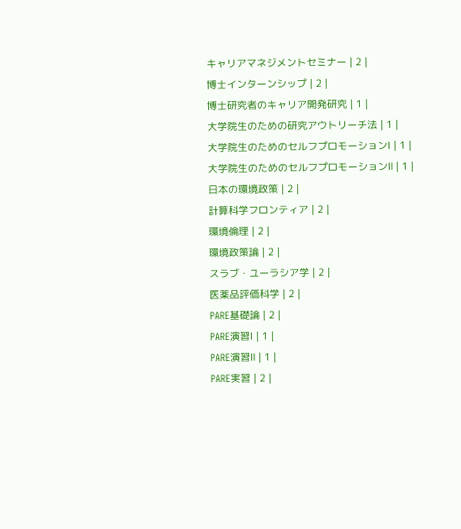キャリアマネジメントセミナー | 2 |
博士インターンシップ | 2 |
博士研究者のキャリア開発研究 | 1 |
大学院生のための研究アウトリーチ法 | 1 |
大学院生のためのセルフプロモーションⅠ | 1 |
大学院生のためのセルフプロモーションⅡ | 1 |
日本の環境政策 | 2 |
計算科学フロンティア | 2 |
環境倫理 | 2 |
環境政策論 | 2 |
スラブ・ユーラシア学 | 2 |
医薬品評価科学 | 2 |
PARE基礎論 | 2 |
PARE演習Ⅰ | 1 |
PARE演習Ⅱ | 1 |
PARE実習 | 2 |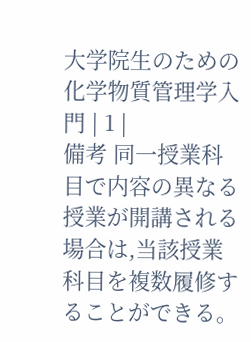大学院生のための化学物質管理学入門 | 1 |
備考 同一授業科目で内容の異なる授業が開講される場合は,当該授業科目を複数履修することができる。